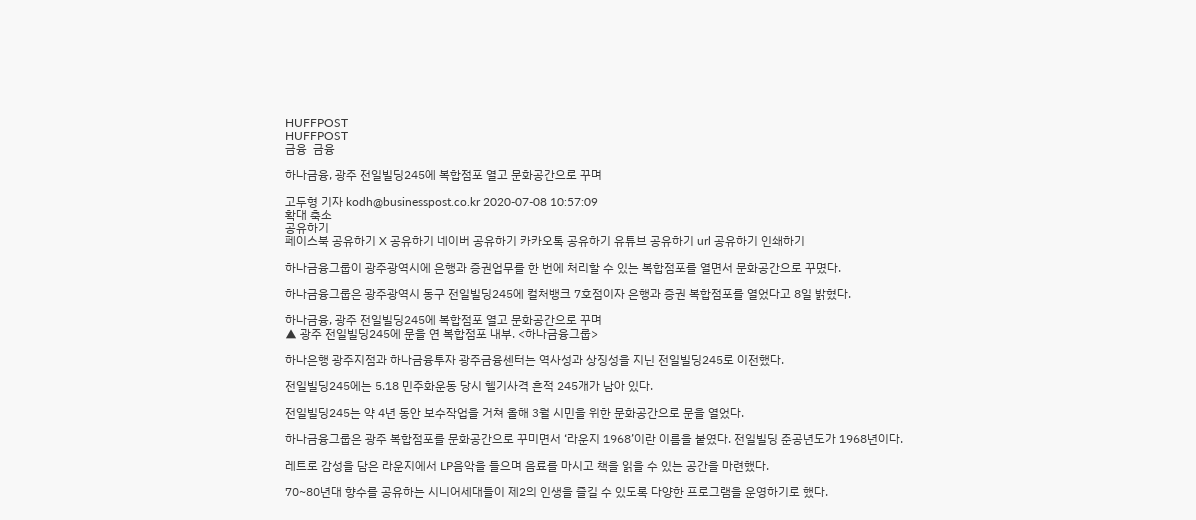HUFFPOST
HUFFPOST
금융  금융

하나금융, 광주 전일빌딩245에 복합점포 열고 문화공간으로 꾸며

고두형 기자 kodh@businesspost.co.kr 2020-07-08 10:57:09
확대 축소
공유하기
페이스북 공유하기 X 공유하기 네이버 공유하기 카카오톡 공유하기 유튜브 공유하기 url 공유하기 인쇄하기

하나금융그룹이 광주광역시에 은행과 증권업무를 한 번에 처리할 수 있는 복합점포를 열면서 문화공간으로 꾸몄다.

하나금융그룹은 광주광역시 동구 전일빌딩245에 컬처뱅크 7호점이자 은행과 증권 복합점포를 열었다고 8일 밝혔다.

하나금융, 광주 전일빌딩245에 복합점포 열고 문화공간으로 꾸며
▲ 광주 전일빌딩245에 문을 연 복합점포 내부. <하나금융그룹>

하나은행 광주지점과 하나금융투자 광주금융센터는 역사성과 상징성을 지닌 전일빌딩245로 이전했다.

전일빌딩245에는 5.18 민주화운동 당시 헬기사격 흔적 245개가 남아 있다.

전일빌딩245는 약 4년 동안 보수작업을 거쳐 올해 3월 시민을 위한 문화공간으로 문을 열었다.

하나금융그룹은 광주 복합점포를 문화공간으로 꾸미면서 ‘라운지 1968’이란 이름을 붙였다. 전일빌딩 준공년도가 1968년이다.

레트로 감성을 담은 라운지에서 LP음악을 들으며 음료를 마시고 책을 읽을 수 있는 공간을 마련했다.

70~80년대 향수를 공유하는 시니어세대들이 제2의 인생을 즐길 수 있도록 다양한 프로그램을 운영하기로 했다.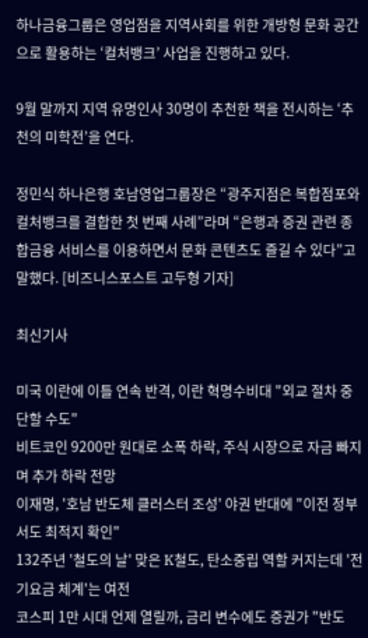하나금융그룹은 영업점을 지역사회를 위한 개방형 문화 공간으로 활용하는 ‘컬처뱅크’ 사업을 진행하고 있다.

9월 말까지 지역 유명인사 30명이 추천한 책을 전시하는 ‘추천의 미학전’을 연다.

정민식 하나은행 호남영업그룹장은 “광주지점은 복합점포와 컬처뱅크를 결합한 첫 번째 사례”라며 “은행과 증권 관련 종합금융 서비스를 이용하면서 문화 콘텐츠도 즐길 수 있다”고 말했다. [비즈니스포스트 고두형 기자]

최신기사

미국 이란에 이틀 연속 반격, 이란 혁명수비대 "외교 절차 중단할 수도"
비트코인 9200만 원대로 소폭 하락, 주식 시장으로 자금 빠지며 추가 하락 전망
이재명, '호남 반도체 클러스터 조성' 야권 반대에 "이전 정부서도 최적지 확인"
132주년 '철도의 날' 맞은 K철도, 탄소중립 역할 커지는데 '전기요금 체계'는 여전
코스피 1만 시대 언제 열릴까, 금리 변수에도 증권가 "반도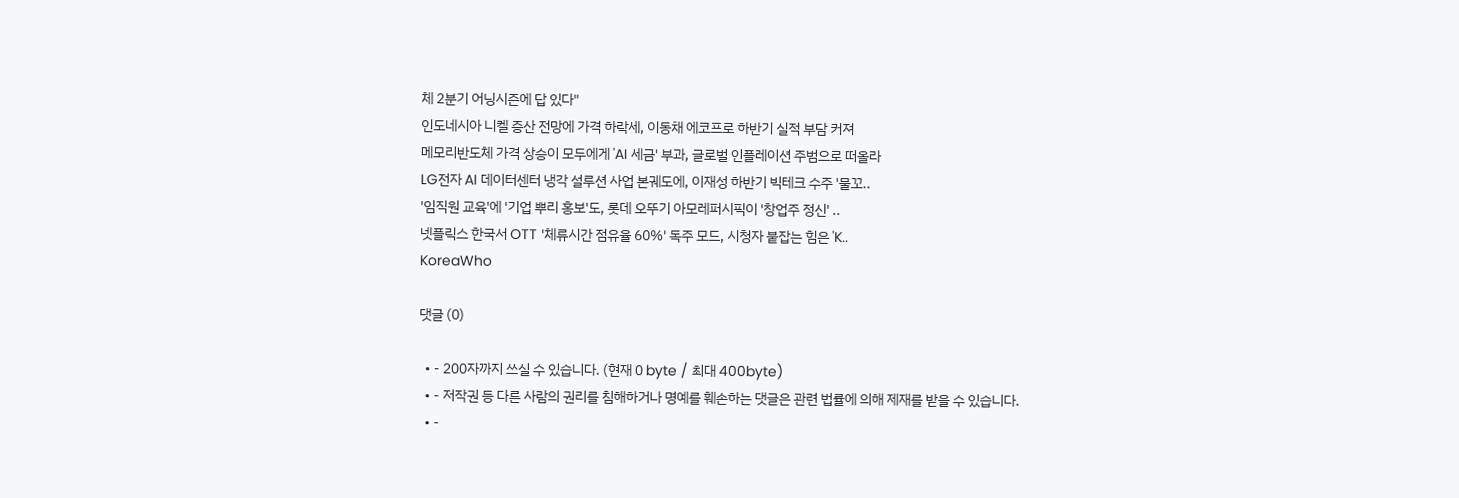체 2분기 어닝시즌에 답 있다"
인도네시아 니켈 증산 전망에 가격 하락세, 이동채 에코프로 하반기 실적 부담 커져
메모리반도체 가격 상승이 모두에게 'AI 세금' 부과, 글로벌 인플레이션 주범으로 떠올라
LG전자 AI 데이터센터 냉각 설루션 사업 본궤도에, 이재성 하반기 빅테크 수주 '물꼬..
'임직원 교육'에 '기업 뿌리 홍보'도, 롯데 오뚜기 아모레퍼시픽이 '창업주 정신' ..
넷플릭스 한국서 OTT '체류시간 점유율 60%' 독주 모드, 시청자 붙잡는 힘은 'K..
KoreaWho

댓글 (0)

  • - 200자까지 쓰실 수 있습니다. (현재 0 byte / 최대 400byte)
  • - 저작권 등 다른 사람의 권리를 침해하거나 명예를 훼손하는 댓글은 관련 법률에 의해 제재를 받을 수 있습니다.
  • -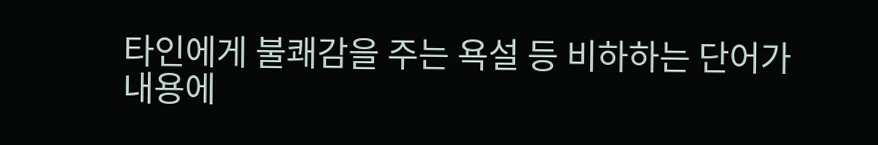타인에게 불쾌감을 주는 욕설 등 비하하는 단어가 내용에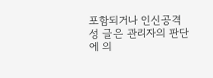포함되거나 인신공격성 글은 관리자의 판단에 의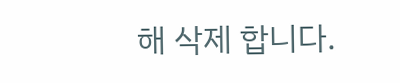해 삭제 합니다.